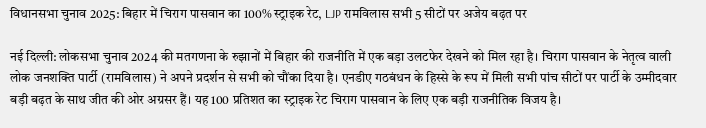विधानसभा चुनाव 2025: बिहार में चिराग पासवान का 100% स्ट्राइक रेट, LJP रामविलास सभी 5 सीटों पर अजेय बढ़त पर

नई दिल्ली: लोकसभा चुनाव 2024 की मतगणना के रुझानों में बिहार की राजनीति में एक बड़ा उलटफेर देखने को मिल रहा है। चिराग पासवान के नेतृत्व वाली लोक जनशक्ति पार्टी (रामविलास) ने अपने प्रदर्शन से सभी को चौंका दिया है। एनडीए गठबंधन के हिस्से के रूप में मिली सभी पांच सीटों पर पार्टी के उम्मीदवार बड़ी बढ़त के साथ जीत की ओर अग्रसर हैं। यह 100 प्रतिशत का स्ट्राइक रेट चिराग पासवान के लिए एक बड़ी राजनीतिक विजय है।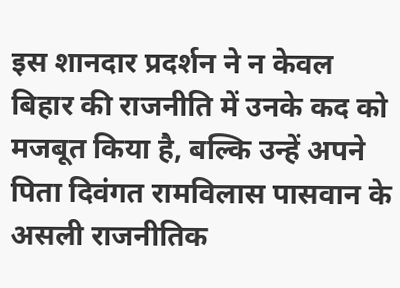इस शानदार प्रदर्शन ने न केवल बिहार की राजनीति में उनके कद को मजबूत किया है, बल्कि उन्हें अपने पिता दिवंगत रामविलास पासवान के असली राजनीतिक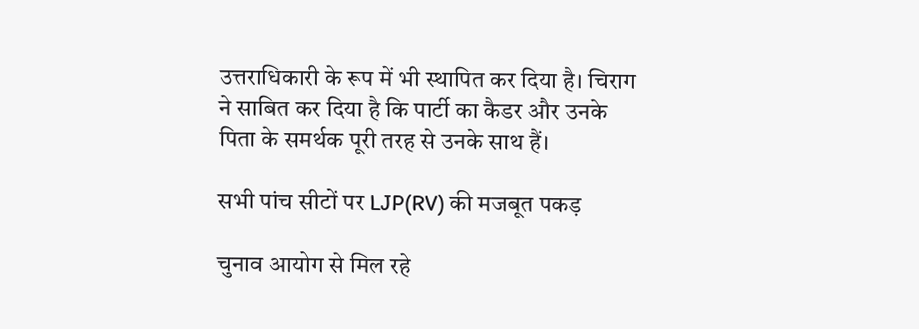उत्तराधिकारी के रूप में भी स्थापित कर दिया है। चिराग ने साबित कर दिया है कि पार्टी का कैडर और उनके पिता के समर्थक पूरी तरह से उनके साथ हैं।

सभी पांच सीटों पर LJP(RV) की मजबूत पकड़

चुनाव आयोग से मिल रहे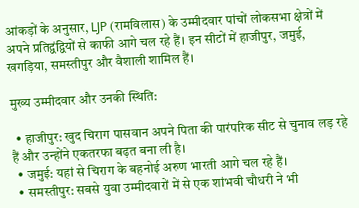आंकड़ों के अनुसार, LJP (रामविलास) के उम्मीदवार पांचों लोकसभा क्षेत्रों में अपने प्रतिद्वंद्वियों से काफी आगे चल रहे हैं। इन सीटों में हाजीपुर, जमुई, खगड़िया, समस्तीपुर और वैशाली शामिल हैं।

मुख्य उम्मीदवार और उनकी स्थिति:

  • हाजीपुर: खुद चिराग पासवान अपने पिता की पारंपरिक सीट से चुनाव लड़ रहे हैं और उन्होंने एकतरफा बढ़त बना ली है।
  • जमुई: यहां से चिराग के बहनोई अरुण भारती आगे चल रहे हैं।
  • समस्तीपुर: सबसे युवा उम्मीदवारों में से एक शांभवी चौधरी ने भी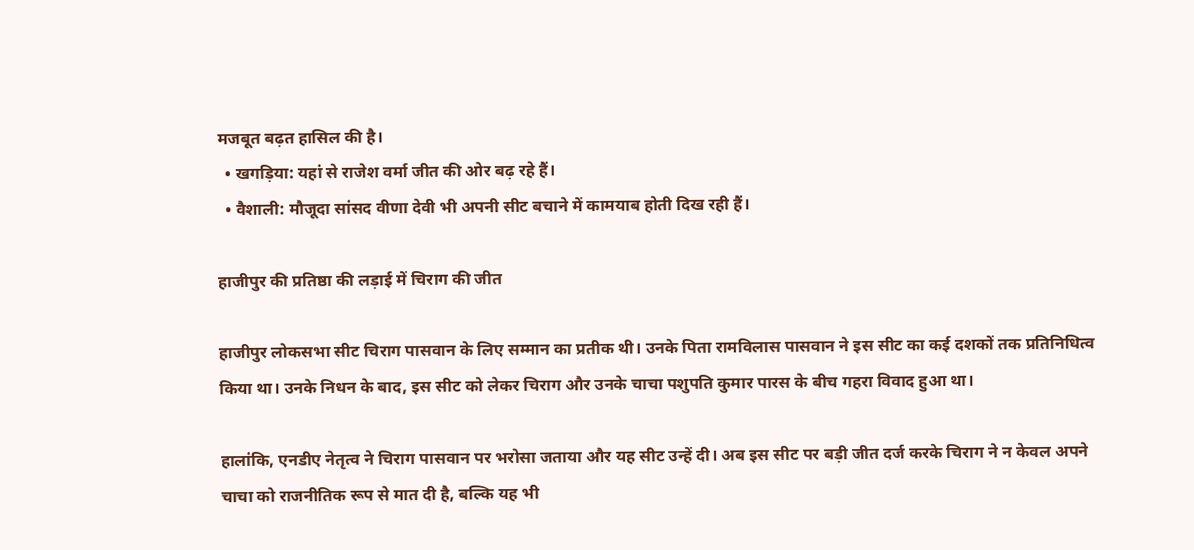मजबूत बढ़त हासिल की है।
  • खगड़िया: यहां से राजेश वर्मा जीत की ओर बढ़ रहे हैं।
  • वैशाली: मौजूदा सांसद वीणा देवी भी अपनी सीट बचाने में कामयाब होती दिख रही हैं।

हाजीपुर की प्रतिष्ठा की लड़ाई में चिराग की जीत

हाजीपुर लोकसभा सीट चिराग पासवान के लिए सम्मान का प्रतीक थी। उनके पिता रामविलास पासवान ने इस सीट का कई दशकों तक प्रतिनिधित्व किया था। उनके निधन के बाद, इस सीट को लेकर चिराग और उनके चाचा पशुपति कुमार पारस के बीच गहरा विवाद हुआ था।

हालांकि, एनडीए नेतृत्व ने चिराग पासवान पर भरोसा जताया और यह सीट उन्हें दी। अब इस सीट पर बड़ी जीत दर्ज करके चिराग ने न केवल अपने चाचा को राजनीतिक रूप से मात दी है, बल्कि यह भी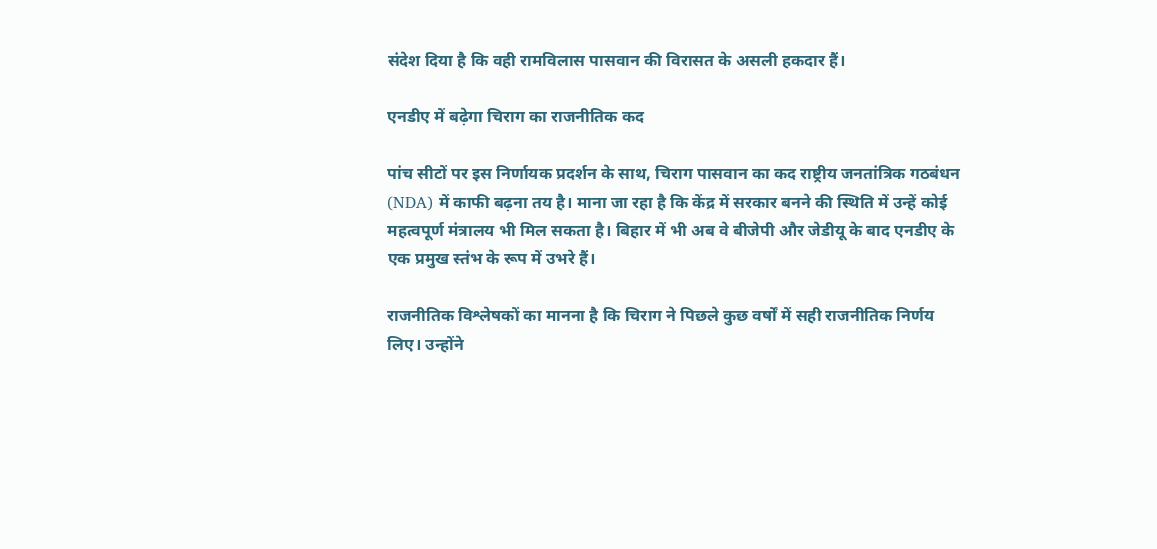संदेश दिया है कि वही रामविलास पासवान की विरासत के असली हकदार हैं।

एनडीए में बढ़ेगा चिराग का राजनीतिक कद

पांच सीटों पर इस निर्णायक प्रदर्शन के साथ, चिराग पासवान का कद राष्ट्रीय जनतांत्रिक गठबंधन (NDA) में काफी बढ़ना तय है। माना जा रहा है कि केंद्र में सरकार बनने की स्थिति में उन्हें कोई महत्वपूर्ण मंत्रालय भी मिल सकता है। बिहार में भी अब वे बीजेपी और जेडीयू के बाद एनडीए के एक प्रमुख स्तंभ के रूप में उभरे हैं।

राजनीतिक विश्लेषकों का मानना है कि चिराग ने पिछले कुछ वर्षों में सही राजनीतिक निर्णय लिए। उन्होंने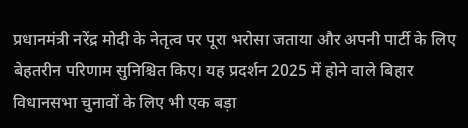प्रधानमंत्री नरेंद्र मोदी के नेतृत्व पर पूरा भरोसा जताया और अपनी पार्टी के लिए बेहतरीन परिणाम सुनिश्चित किए। यह प्रदर्शन 2025 में होने वाले बिहार विधानसभा चुनावों के लिए भी एक बड़ा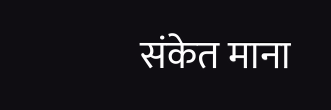संकेत माना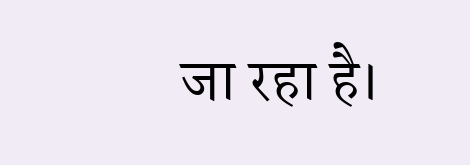जा रहा है।